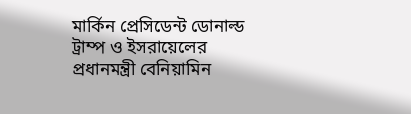মার্কিন প্রেসিডেন্ট ডোনাল্ড ট্রাম্প ও ইসরায়েলের প্রধানমন্ত্রী বেনিয়ামিন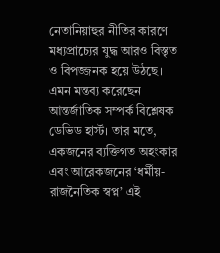নেতানিয়াহুর নীতির কারণে মধ্যপ্রাচ্যের যুদ্ধ আরও বিস্তৃত ও বিপজ্জনক হয়ে উঠছে। এমন মন্তব্য করেছেন আন্তর্জাতিক সম্পর্ক বিশ্লেষক ডেভিড হার্স্ট। তার মতে, একজনের ব্যক্তিগত অহংকার এবং আরেকজনের ‘ধর্মীয়-রাজনৈতিক স্বপ্ন’ এই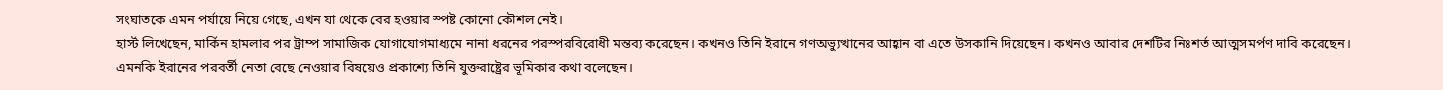সংঘাতকে এমন পর্যায়ে নিয়ে গেছে, এখন যা থেকে বের হওয়ার স্পষ্ট কোনো কৌশল নেই।
হার্স্ট লিখেছেন, মার্কিন হামলার পর ট্রাম্প সামাজিক যোগাযোগমাধ্যমে নানা ধরনের পরস্পরবিরোধী মন্তব্য করেছেন। কখনও তিনি ইরানে গণঅভ্যুত্থানের আহ্বান বা এতে উসকানি দিয়েছেন। কখনও আবার দেশটির নিঃশর্ত আত্মসমর্পণ দাবি করেছেন। এমনকি ইরানের পরবর্তী নেতা বেছে নেওয়ার বিষয়েও প্রকাশ্যে তিনি যুক্তরাষ্ট্রের ভূমিকার কথা বলেছেন।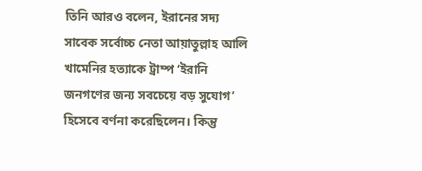তিনি আরও বলেন, ইরানের সদ্য সাবেক সর্বোচ্চ নেতা আয়াতুল্লাহ আলি খামেনির হত্যাকে ট্রাম্প ‘ইরানি জনগণের জন্য সবচেয়ে বড় সুযোগ’ হিসেবে বর্ণনা করেছিলেন। কিন্তু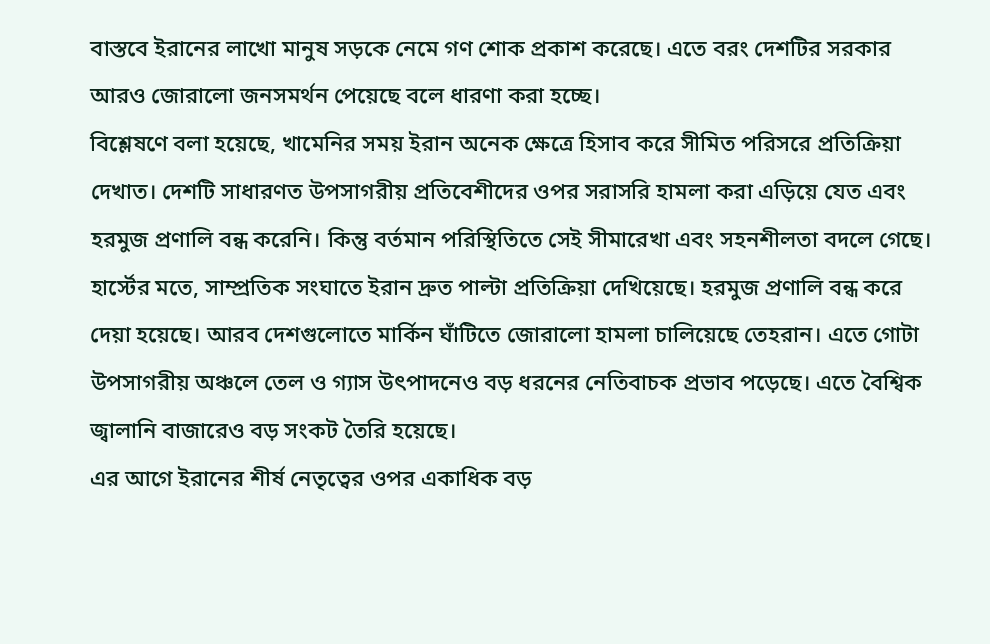বাস্তবে ইরানের লাখো মানুষ সড়কে নেমে গণ শোক প্রকাশ করেছে। এতে বরং দেশটির সরকার আরও জোরালো জনসমর্থন পেয়েছে বলে ধারণা করা হচ্ছে।
বিশ্লেষণে বলা হয়েছে, খামেনির সময় ইরান অনেক ক্ষেত্রে হিসাব করে সীমিত পরিসরে প্রতিক্রিয়া দেখাত। দেশটি সাধারণত উপসাগরীয় প্রতিবেশীদের ওপর সরাসরি হামলা করা এড়িয়ে যেত এবং হরমুজ প্রণালি বন্ধ করেনি। কিন্তু বর্তমান পরিস্থিতিতে সেই সীমারেখা এবং সহনশীলতা বদলে গেছে।
হার্স্টের মতে, সাম্প্রতিক সংঘাতে ইরান দ্রুত পাল্টা প্রতিক্রিয়া দেখিয়েছে। হরমুজ প্রণালি বন্ধ করে দেয়া হয়েছে। আরব দেশগুলোতে মার্কিন ঘাঁটিতে জোরালো হামলা চালিয়েছে তেহরান। এতে গোটা উপসাগরীয় অঞ্চলে তেল ও গ্যাস উৎপাদনেও বড় ধরনের নেতিবাচক প্রভাব পড়েছে। এতে বৈশ্বিক জ্বালানি বাজারেও বড় সংকট তৈরি হয়েছে।
এর আগে ইরানের শীর্ষ নেতৃত্বের ওপর একাধিক বড়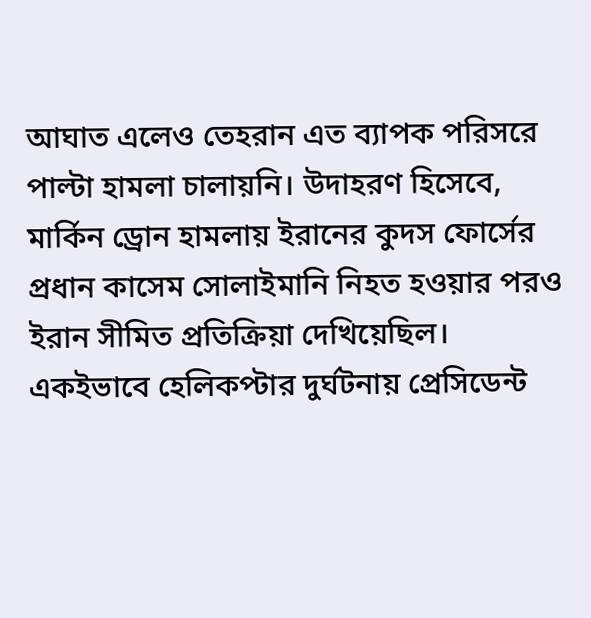আঘাত এলেও তেহরান এত ব্যাপক পরিসরে পাল্টা হামলা চালায়নি। উদাহরণ হিসেবে, মার্কিন ড্রোন হামলায় ইরানের কুদস ফোর্সের প্রধান কাসেম সোলাইমানি নিহত হওয়ার পরও ইরান সীমিত প্রতিক্রিয়া দেখিয়েছিল। একইভাবে হেলিকপ্টার দুর্ঘটনায় প্রেসিডেন্ট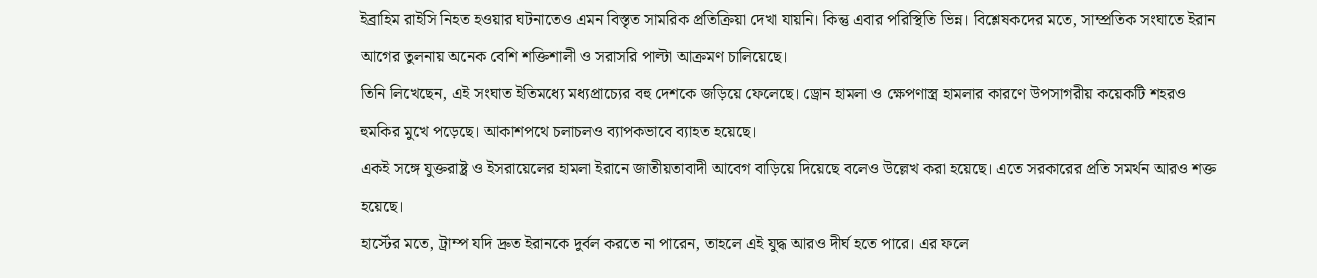ইব্রাহিম রাইসি নিহত হওয়ার ঘটনাতেও এমন বিস্তৃত সামরিক প্রতিক্রিয়া দেখা যায়নি। কিন্তু এবার পরিস্থিতি ভিন্ন। বিশ্লেষকদের মতে, সাম্প্রতিক সংঘাতে ইরান আগের তুলনায় অনেক বেশি শক্তিশালী ও সরাসরি পাল্টা আক্রমণ চালিয়েছে।
তিনি লিখেছেন, এই সংঘাত ইতিমধ্যে মধ্যপ্রাচ্যের বহু দেশকে জড়িয়ে ফেলেছে। ড্রোন হামলা ও ক্ষেপণাস্ত্র হামলার কারণে উপসাগরীয় কয়েকটি শহরও হুমকির মুখে পড়েছে। আকাশপথে চলাচলও ব্যাপকভাবে ব্যাহত হয়েছে।
একই সঙ্গে যুক্তরাষ্ট্র ও ইসরায়েলের হামলা ইরানে জাতীয়তাবাদী আবেগ বাড়িয়ে দিয়েছে বলেও উল্লেখ করা হয়েছে। এতে সরকারের প্রতি সমর্থন আরও শক্ত হয়েছে।
হার্স্টের মতে, ট্রাম্প যদি দ্রুত ইরানকে দুর্বল করতে না পারেন, তাহলে এই যুদ্ধ আরও দীর্ঘ হতে পারে। এর ফলে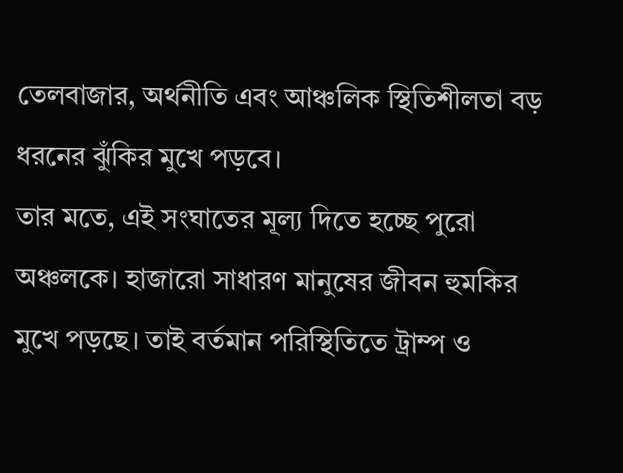তেলবাজার, অর্থনীতি এবং আঞ্চলিক স্থিতিশীলতা বড় ধরনের ঝুঁকির মুখে পড়বে।
তার মতে, এই সংঘাতের মূল্য দিতে হচ্ছে পুরো অঞ্চলকে। হাজারো সাধারণ মানুষের জীবন হুমকির মুখে পড়ছে। তাই বর্তমান পরিস্থিতিতে ট্রাম্প ও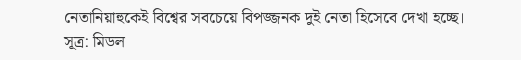নেতানিয়াহুকেই বিশ্বের সবচেয়ে বিপজ্জনক দুই নেতা হিসেবে দেখা হচ্ছে। সূত্র: মিডল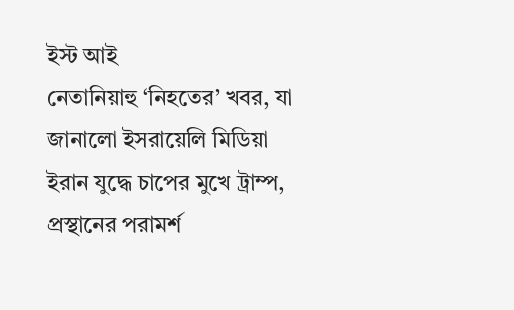ইস্ট আই
নেতানিয়াহু ‘নিহতের’ খবর, যা জানালো ইসরায়েলি মিডিয়া
ইরান যুদ্ধে চাপের মুখে ট্রাম্প, প্রস্থানের পরামর্শ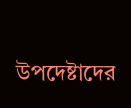উপদেষ্টাদের